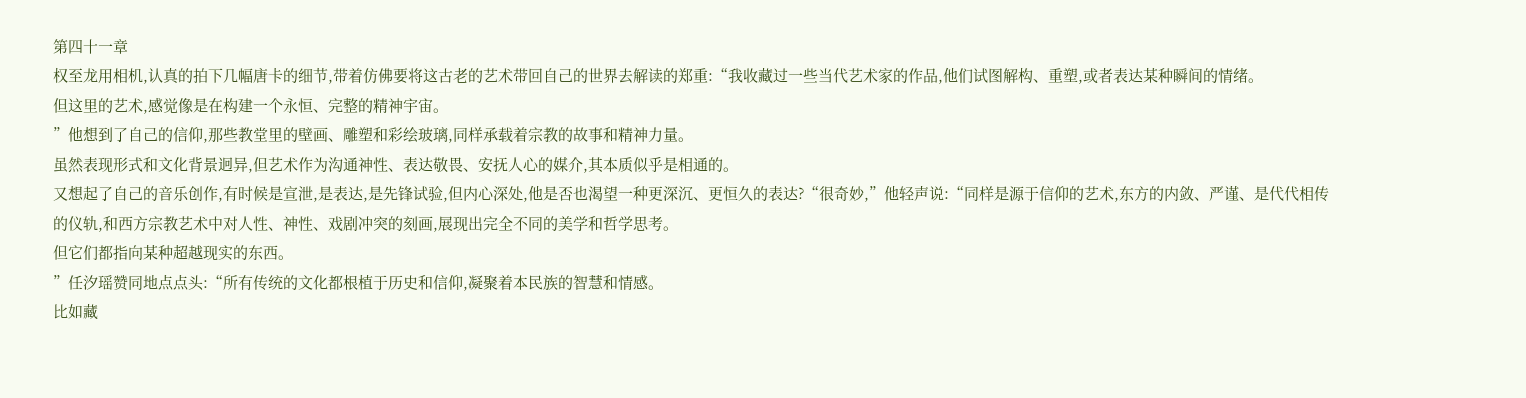第四十一章
权至龙用相机,认真的拍下几幅唐卡的细节,带着仿佛要将这古老的艺术带回自己的世界去解读的郑重:“我收藏过一些当代艺术家的作品,他们试图解构、重塑,或者表达某种瞬间的情绪。
但这里的艺术,感觉像是在构建一个永恒、完整的精神宇宙。
”他想到了自己的信仰,那些教堂里的壁画、雕塑和彩绘玻璃,同样承载着宗教的故事和精神力量。
虽然表现形式和文化背景迥异,但艺术作为沟通神性、表达敬畏、安抚人心的媒介,其本质似乎是相通的。
又想起了自己的音乐创作,有时候是宣泄,是表达,是先锋试验,但内心深处,他是否也渴望一种更深沉、更恒久的表达?“很奇妙,”他轻声说:“同样是源于信仰的艺术,东方的内敛、严谨、是代代相传的仪轨,和西方宗教艺术中对人性、神性、戏剧冲突的刻画,展现出完全不同的美学和哲学思考。
但它们都指向某种超越现实的东西。
”任汐瑶赞同地点点头:“所有传统的文化都根植于历史和信仰,凝聚着本民族的智慧和情感。
比如藏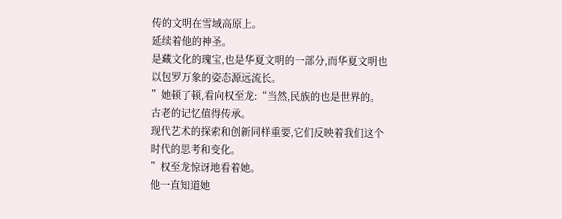传的文明在雪域高原上。
延续着他的神圣。
是藏文化的瑰宝,也是华夏文明的一部分,而华夏文明也以包罗万象的姿态源远流长。
”她顿了顿,看向权至龙:“当然,民族的也是世界的。
古老的记忆值得传承。
现代艺术的探索和创新同样重要,它们反映着我们这个时代的思考和变化。
”权至龙惊讶地看着她。
他一直知道她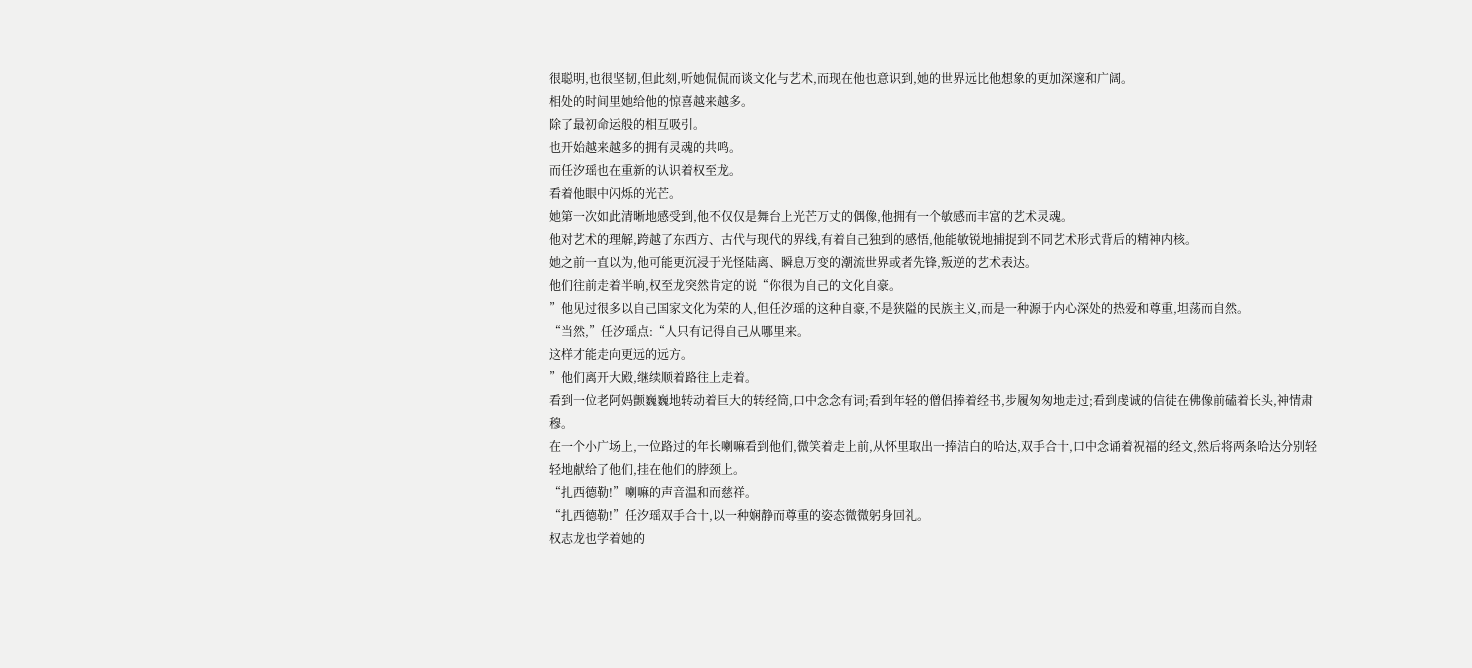很聪明,也很坚韧,但此刻,听她侃侃而谈文化与艺术,而现在他也意识到,她的世界远比他想象的更加深邃和广阔。
相处的时间里她给他的惊喜越来越多。
除了最初命运般的相互吸引。
也开始越来越多的拥有灵魂的共鸣。
而任汐瑶也在重新的认识着权至龙。
看着他眼中闪烁的光芒。
她第一次如此清晰地感受到,他不仅仅是舞台上光芒万丈的偶像,他拥有一个敏感而丰富的艺术灵魂。
他对艺术的理解,跨越了东西方、古代与现代的界线,有着自己独到的感悟,他能敏锐地捕捉到不同艺术形式背后的精神内核。
她之前一直以为,他可能更沉浸于光怪陆离、瞬息万变的潮流世界或者先锋,叛逆的艺术表达。
他们往前走着半晌,权至龙突然肯定的说“你很为自己的文化自豪。
”他见过很多以自己国家文化为荣的人,但任汐瑶的这种自豪,不是狭隘的民族主义,而是一种源于内心深处的热爱和尊重,坦荡而自然。
“当然,”任汐瑶点:“人只有记得自己从哪里来。
这样才能走向更远的远方。
”他们离开大殿,继续顺着路往上走着。
看到一位老阿妈颤巍巍地转动着巨大的转经筒,口中念念有词;看到年轻的僧侣捧着经书,步履匆匆地走过;看到虔诚的信徒在佛像前磕着长头,神情肃穆。
在一个小广场上,一位路过的年长喇嘛看到他们,微笑着走上前,从怀里取出一捧洁白的哈达,双手合十,口中念诵着祝福的经文,然后将两条哈达分别轻轻地献给了他们,挂在他们的脖颈上。
“扎西德勒!”喇嘛的声音温和而慈祥。
“扎西德勒!”任汐瑶双手合十,以一种娴静而尊重的姿态微微躬身回礼。
权志龙也学着她的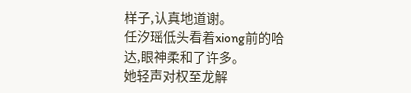样子,认真地道谢。
任汐瑶低头看着xiong前的哈达,眼神柔和了许多。
她轻声对权至龙解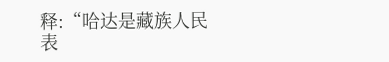释:“哈达是藏族人民表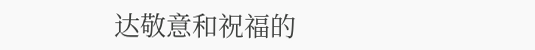达敬意和祝福的